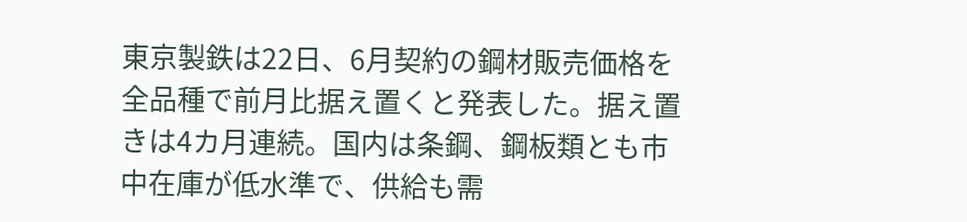東京製鉄は22日、6月契約の鋼材販売価格を全品種で前月比据え置くと発表した。据え置きは4カ月連続。国内は条鋼、鋼板類とも市中在庫が低水準で、供給も需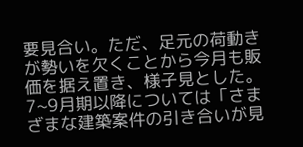要見合い。ただ、足元の荷動きが勢いを欠くことから今月も販価を据え置き、様子見とした。7~9月期以降については「さまざまな建築案件の引き合いが見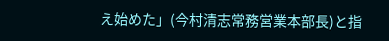え始めた」(今村清志常務営業本部長)と指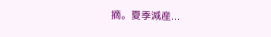摘。夏季減産...